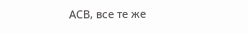АСВ, все те же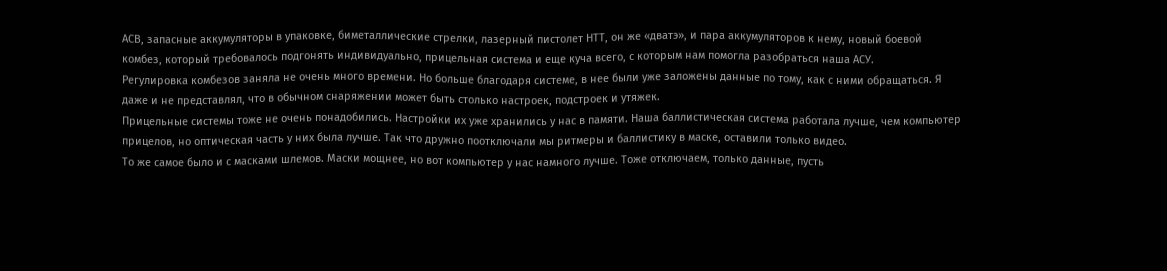АСВ, запасные аккумуляторы в упаковке, биметаллические стрелки, лазерный пистолет НТТ, он же «дватэ», и пара аккумуляторов к нему, новый боевой комбез, который требовалось подгонять индивидуально, прицельная система и еще куча всего, с которым нам помогла разобраться наша АСУ.
Регулировка комбезов заняла не очень много времени. Но больше благодаря системе, в нее были уже заложены данные по тому, как с ними обращаться. Я даже и не представлял, что в обычном снаряжении может быть столько настроек, подстроек и утяжек.
Прицельные системы тоже не очень понадобились. Настройки их уже хранились у нас в памяти. Наша баллистическая система работала лучше, чем компьютер прицелов, но оптическая часть у них была лучше. Так что дружно поотключали мы ритмеры и баллистику в маске, оставили только видео.
То же самое было и с масками шлемов. Маски мощнее, но вот компьютер у нас намного лучше. Тоже отключаем, только данные, пусть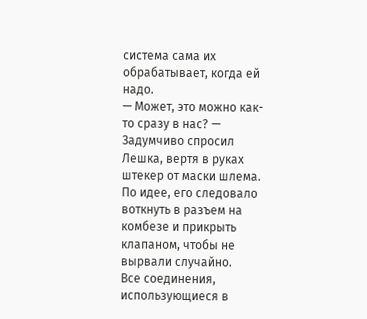система сама их обрабатывает, когда ей надо.
— Может, это можно как-то сразу в нас? — Задумчиво спросил Лешка, вертя в руках штекер от маски шлема. По идее, его следовало воткнуть в разъем на комбезе и прикрыть клапаном, чтобы не вырвали случайно.
Все соединения, использующиеся в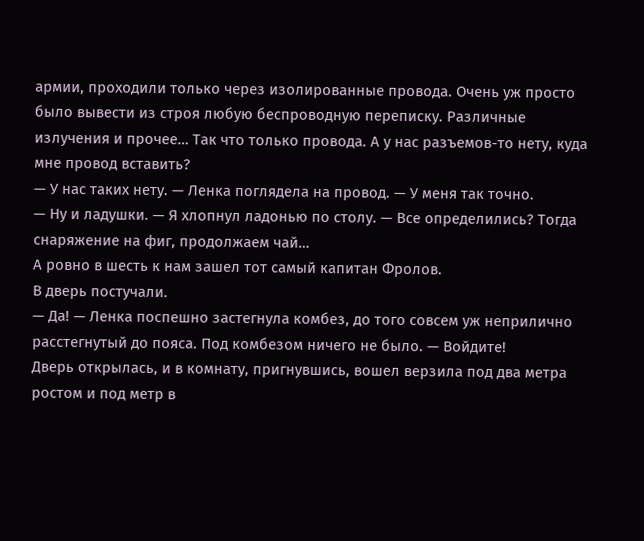армии, проходили только через изолированные провода. Очень уж просто было вывести из строя любую беспроводную переписку. Различные излучения и прочее… Так что только провода. А у нас разъемов-то нету, куда мне провод вставить?
— У нас таких нету. — Ленка поглядела на провод. — У меня так точно.
— Ну и ладушки. — Я хлопнул ладонью по столу. — Все определились? Тогда снаряжение на фиг, продолжаем чай…
А ровно в шесть к нам зашел тот самый капитан Фролов.
В дверь постучали.
— Да! — Ленка поспешно застегнула комбез, до того совсем уж неприлично расстегнутый до пояса. Под комбезом ничего не было. — Войдите!
Дверь открылась, и в комнату, пригнувшись, вошел верзила под два метра ростом и под метр в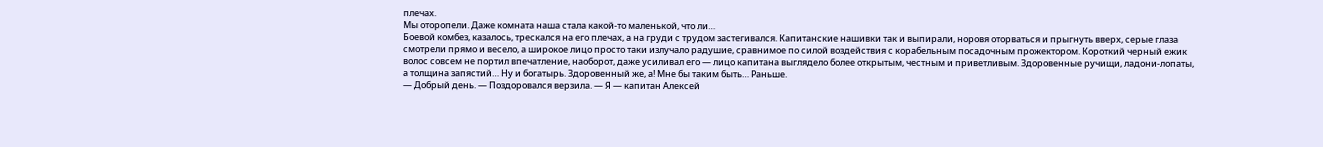плечах.
Мы оторопели. Даже комната наша стала какой-то маленькой, что ли…
Боевой комбез, казалось, трескался на его плечах, а на груди с трудом застегивался. Капитанские нашивки так и выпирали, норовя оторваться и прыгнуть вверх, серые глаза смотрели прямо и весело, а широкое лицо просто таки излучало радушие, сравнимое по силой воздействия с корабельным посадочным прожектором. Короткий черный ежик волос совсем не портил впечатление, наоборот, даже усиливал его — лицо капитана выглядело более открытым, честным и приветливым. Здоровенные ручищи, ладони-лопаты, а толщина запястий… Ну и богатырь. Здоровенный же, а! Мне бы таким быть… Раньше.
— Добрый день. — Поздоровался верзила. — Я — капитан Алексей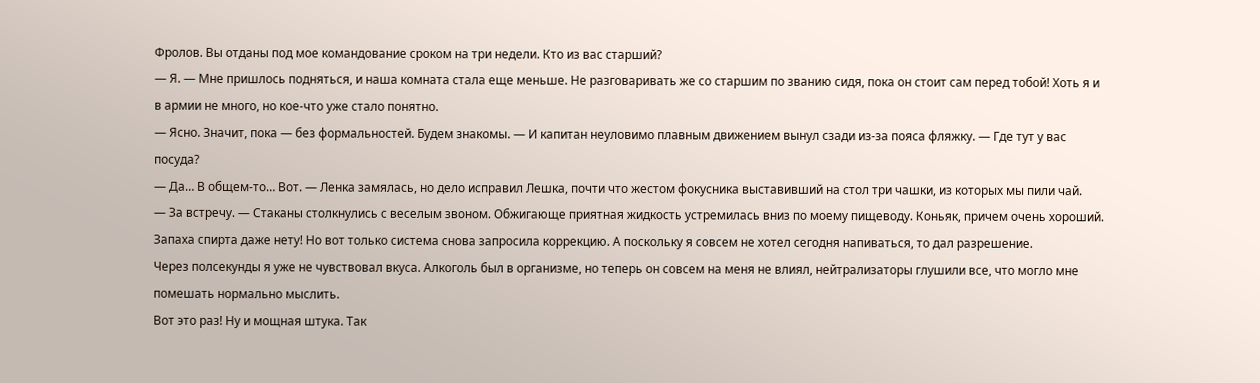Фролов. Вы отданы под мое командование сроком на три недели. Кто из вас старший?
— Я. — Мне пришлось подняться, и наша комната стала еще меньше. Не разговаривать же со старшим по званию сидя, пока он стоит сам перед тобой! Хоть я и в армии не много, но кое-что уже стало понятно.
— Ясно. Значит, пока — без формальностей. Будем знакомы. — И капитан неуловимо плавным движением вынул сзади из-за пояса фляжку. — Где тут у вас посуда?
— Да… В общем-то… Вот. — Ленка замялась, но дело исправил Лешка, почти что жестом фокусника выставивший на стол три чашки, из которых мы пили чай.
— За встречу. — Стаканы столкнулись с веселым звоном. Обжигающе приятная жидкость устремилась вниз по моему пищеводу. Коньяк, причем очень хороший. Запаха спирта даже нету! Но вот только система снова запросила коррекцию. А поскольку я совсем не хотел сегодня напиваться, то дал разрешение.
Через полсекунды я уже не чувствовал вкуса. Алкоголь был в организме, но теперь он совсем на меня не влиял, нейтрализаторы глушили все, что могло мне помешать нормально мыслить.
Вот это раз! Ну и мощная штука. Так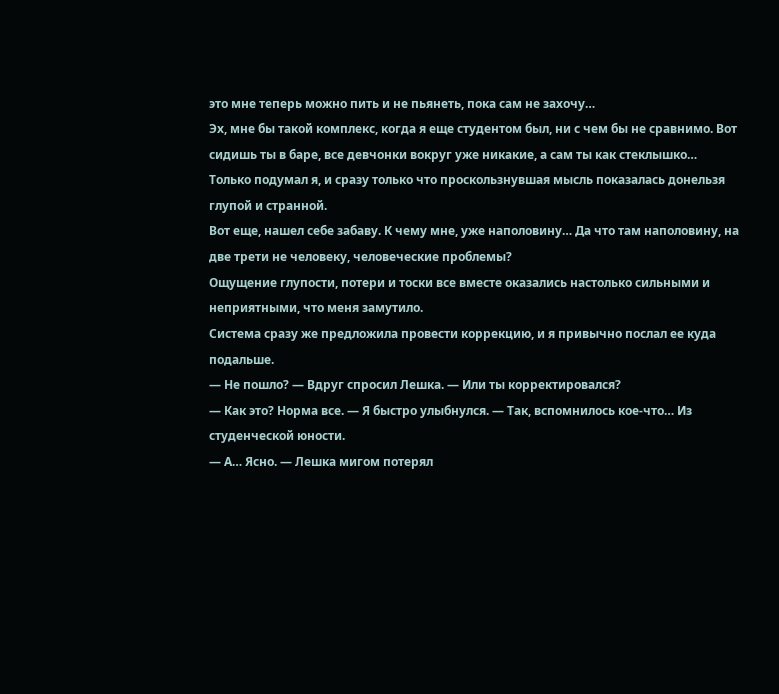это мне теперь можно пить и не пьянеть, пока сам не захочу…
Эх, мне бы такой комплекс, когда я еще студентом был, ни с чем бы не сравнимо. Вот сидишь ты в баре, все девчонки вокруг уже никакие, а сам ты как стеклышко…
Только подумал я, и сразу только что проскользнувшая мысль показалась донельзя глупой и странной.
Вот еще, нашел себе забаву. К чему мне, уже наполовину… Да что там наполовину, на две трети не человеку, человеческие проблемы?
Ощущение глупости, потери и тоски все вместе оказались настолько сильными и неприятными, что меня замутило.
Система сразу же предложила провести коррекцию, и я привычно послал ее куда подальше.
— Не пошло? — Вдруг спросил Лешка. — Или ты корректировался?
— Как это? Норма все. — Я быстро улыбнулся. — Так, вспомнилось кое-что… Из студенческой юности.
— А… Ясно. — Лешка мигом потерял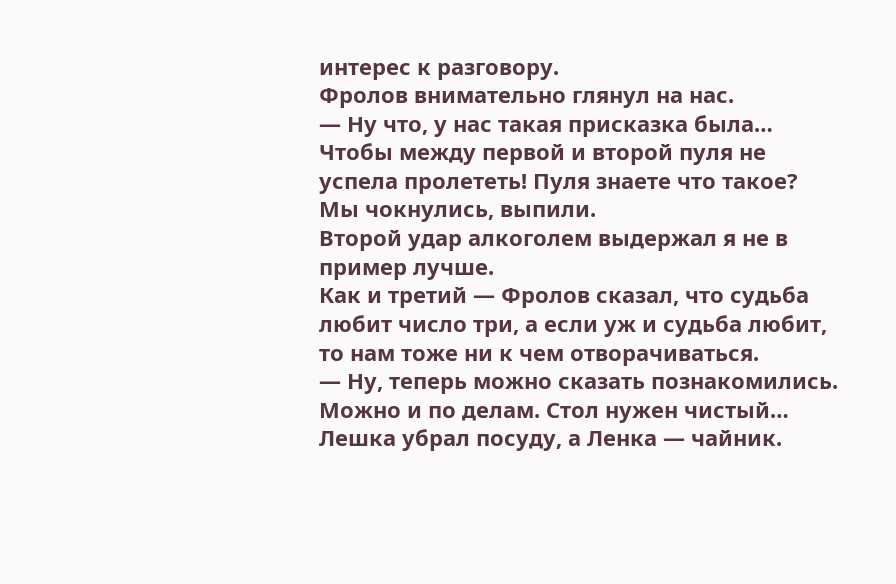интерес к разговору.
Фролов внимательно глянул на нас.
— Ну что, у нас такая присказка была… Чтобы между первой и второй пуля не успела пролететь! Пуля знаете что такое?
Мы чокнулись, выпили.
Второй удар алкоголем выдержал я не в пример лучше.
Как и третий — Фролов сказал, что судьба любит число три, а если уж и судьба любит, то нам тоже ни к чем отворачиваться.
— Ну, теперь можно сказать познакомились. Можно и по делам. Стол нужен чистый…
Лешка убрал посуду, а Ленка — чайник.